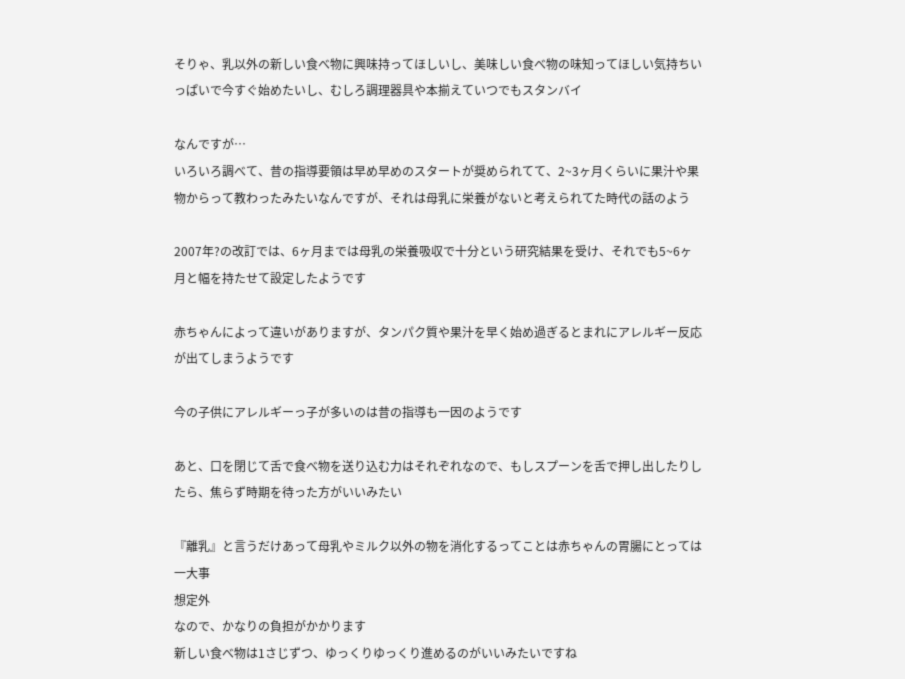そりゃ、乳以外の新しい食べ物に興味持ってほしいし、美味しい食べ物の味知ってほしい気持ちいっぱいで今すぐ始めたいし、むしろ調理器具や本揃えていつでもスタンバイ

なんですが…
いろいろ調べて、昔の指導要領は早め早めのスタートが奨められてて、2~3ヶ月くらいに果汁や果物からって教わったみたいなんですが、それは母乳に栄養がないと考えられてた時代の話のよう

2007年?の改訂では、6ヶ月までは母乳の栄養吸収で十分という研究結果を受け、それでも5~6ヶ月と幅を持たせて設定したようです

赤ちゃんによって違いがありますが、タンパク質や果汁を早く始め過ぎるとまれにアレルギー反応が出てしまうようです

今の子供にアレルギーっ子が多いのは昔の指導も一因のようです

あと、口を閉じて舌で食べ物を送り込む力はそれぞれなので、もしスプーンを舌で押し出したりしたら、焦らず時期を待った方がいいみたい

『離乳』と言うだけあって母乳やミルク以外の物を消化するってことは赤ちゃんの胃腸にとっては一大事
想定外
なので、かなりの負担がかかります
新しい食べ物は1さじずつ、ゆっくりゆっくり進めるのがいいみたいですね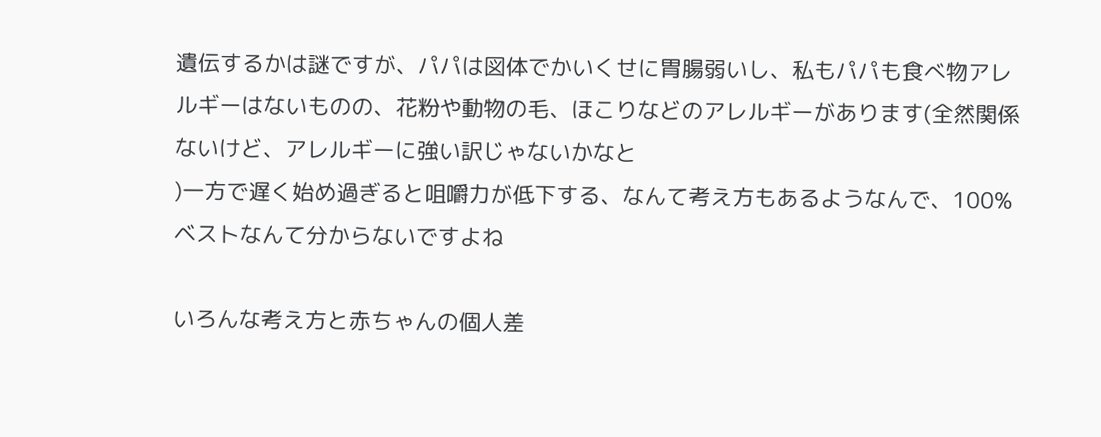遺伝するかは謎ですが、パパは図体でかいくせに胃腸弱いし、私もパパも食べ物アレルギーはないものの、花粉や動物の毛、ほこりなどのアレルギーがあります(全然関係ないけど、アレルギーに強い訳じゃないかなと
)一方で遅く始め過ぎると咀嚼力が低下する、なんて考え方もあるようなんで、100%ベストなんて分からないですよね

いろんな考え方と赤ちゃんの個人差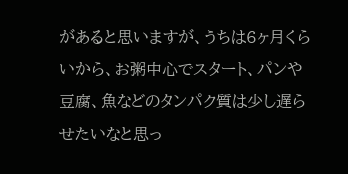があると思いますが、うちは6ヶ月くらいから、お粥中心でスタート、パンや豆腐、魚などのタンパク質は少し遅らせたいなと思っ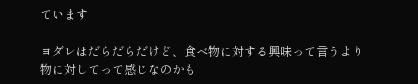ています

ヨダレはだらだらだけど、食べ物に対する興味って言うより物に対してって感じなのかも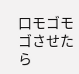口モゴモゴさせたら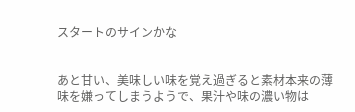スタートのサインかな


あと甘い、美味しい味を覚え過ぎると素材本来の薄味を嫌ってしまうようで、果汁や味の濃い物は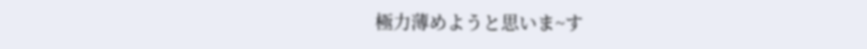極力薄めようと思いま~す